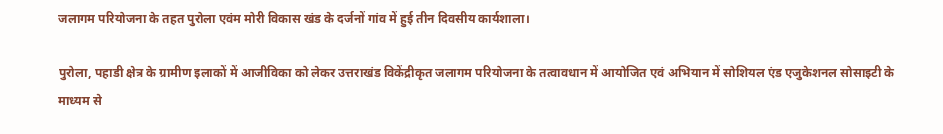जलागम परियोजना के तहत पुरोला एवंम मोरी विकास खंड के दर्जनों गांव में हुई तीन दिवसीय कार्यशाला।

पुरोला, पहाडी क्षेत्र के ग्रामीण इलाकों में आजीविका को लेकर उत्तराखंड विकेंद्रीकृत जलागम परियोजना के तत्वावधान में आयोजित एवं अभियान में सोशियल एंड एजुकेशनल सोसाइटी के माध्यम से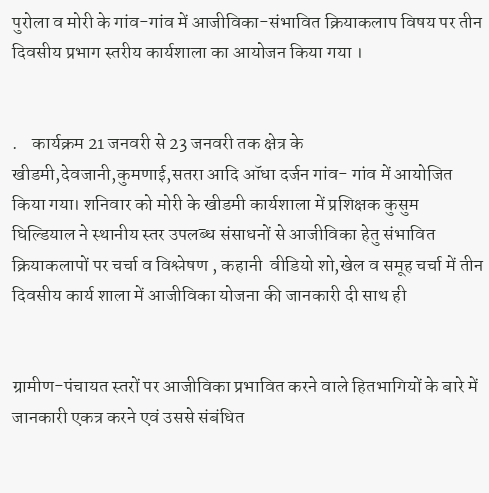पुरोला व मोरी के गांव-गांव में आजीविका-संभावित क्रियाकलाप विषय पर तीन दिवसीय प्रभाग स्तरीय कार्यशाला का आयोजन किया गया ।


.    कार्यक्रम 21 जनवरी से 23 जनवरी तक क्षेत्र के खीडमी,देवजानी,कुमणाई,सतरा आदि ऑधा दर्जन गांव- गांव में आयोजित किया गया। शनिवार को मोरी के खीडमी कार्यशाला में प्रशिक्षक कुसुम घिल्डियाल ने स्थानीय स्तर उपलब्ध संसाधनों से आजीविका हेतु संभावित क्रियाकलापों पर चर्चा व विश्लेषण , कहानी  वीडियो शो,खेल व समूह चर्चा में तीन दिवसीय कार्य शाला में आजीविका योजना की जानकारी दी साथ ही


ग्रामीण-पंचायत स्तरों पर आजीविका प्रभावित करने वाले हितभागियों के बारे में जानकारी एकत्र करने एवं उससे संबंधित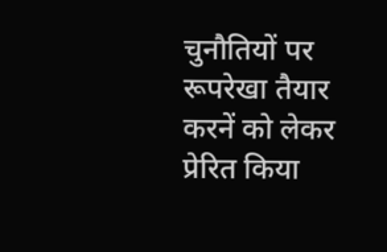चुनौतियों पर रूपरेखा तैयार करनें को लेकर प्रेरित किया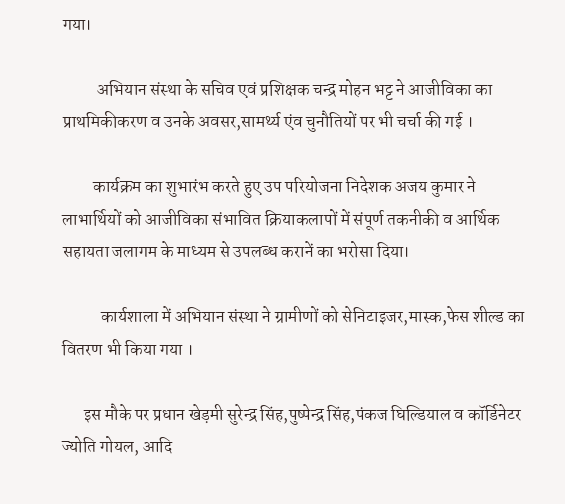गया।

          अभियान संस्था के सचिव एवं प्रशिक्षक चन्द्र मोहन भट्ट ने आजीविका का प्राथमिकीकरण व उनके अवसर,सामर्थ्य एंव चुनौतियों पर भी चर्चा की गई ।

         कार्यक्रम का शुभारंभ करते हुए उप परियोजना निदेशक अजय कुमार ने लाभार्थियों को आजीविका संभावित क्रियाकलापों में संपूर्ण तकनीकी व आर्थिक सहायता जलागम के माध्यम से उपलब्ध करानें का भरोसा दिया।

           कार्यशाला में अभियान संस्था ने ग्रामीणों को सेनिटाइजर,मास्क,फेस शील्ड का वितरण भी किया गया ।

      इस मौके पर प्रधान खेड़मी सुरेन्द्र सिंह,पुष्पेन्द्र सिंह,पंकज घिल्डियाल व कॉर्डिनेटर ज्योति गोयल, आदि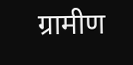ग्रामीण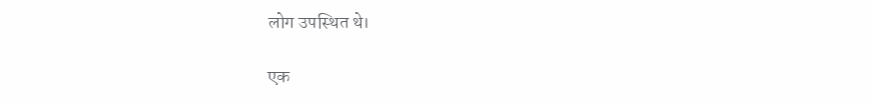लोग उपस्थित थे।

एक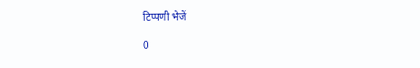टिप्पणी भेजें

0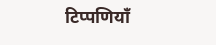टिप्पणियाँ